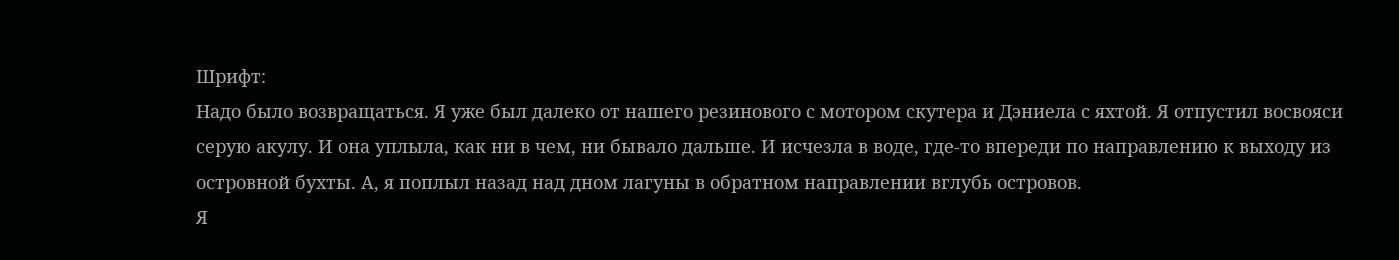Шрифт:
Надо было возвращаться. Я уже был далеко от нашего резинового с мотором скутера и Дэниела с яхтой. Я отпустил восвояси серую акулу. И она уплыла, как ни в чем, ни бывало дальше. И исчезла в воде, где-то впереди по направлению к выходу из островной бухты. А, я поплыл назад над дном лагуны в обратном направлении вглубь островов.
Я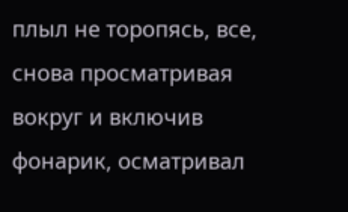плыл не торопясь, все, снова просматривая вокруг и включив фонарик, осматривал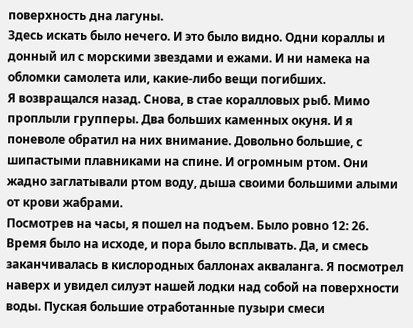поверхность дна лагуны.
Здесь искать было нечего. И это было видно. Одни кораллы и донный ил с морскими звездами и ежами. И ни намека на обломки самолета или, какие-либо вещи погибших.
Я возвращался назад. Снова, в стае коралловых рыб. Мимо проплыли групперы. Два больших каменных окуня. И я поневоле обратил на них внимание. Довольно большие, с шипастыми плавниками на спине. И огромным ртом. Они жадно заглатывали ртом воду, дыша своими большими алыми от крови жабрами.
Посмотрев на часы, я пошел на подъем. Было ровно 12: 26.
Время было на исходе, и пора было всплывать. Да, и смесь заканчивалась в кислородных баллонах акваланга. Я посмотрел наверх и увидел силуэт нашей лодки над собой на поверхности воды. Пуская большие отработанные пузыри смеси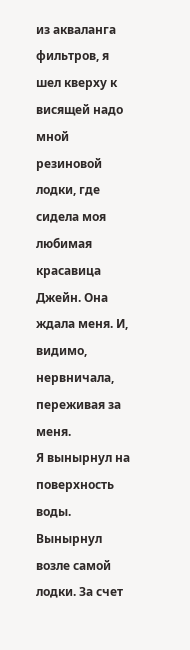из акваланга фильтров, я шел кверху к висящей надо мной резиновой лодки, где сидела моя любимая красавица Джейн. Она ждала меня. И, видимо, нервничала, переживая за меня.
Я вынырнул на поверхность воды. Вынырнул возле самой лодки. За счет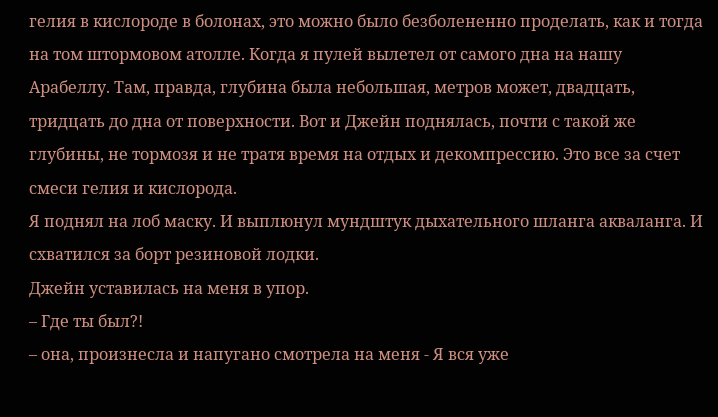гелия в кислороде в болонах, это можно было безболененно проделать, как и тогда на том штормовом атолле. Когда я пулей вылетел от самого дна на нашу Арабеллу. Там, правда, глубина была небольшая, метров может, двадцать, тридцать до дна от поверхности. Вот и Джейн поднялась, почти с такой же глубины, не тормозя и не тратя время на отдых и декомпрессию. Это все за счет смеси гелия и кислорода.
Я поднял на лоб маску. И выплюнул мундштук дыхательного шланга акваланга. И схватился за борт резиновой лодки.
Джейн уставилась на меня в упор.
– Где ты был?!
– она, произнесла и напугано смотрела на меня - Я вся уже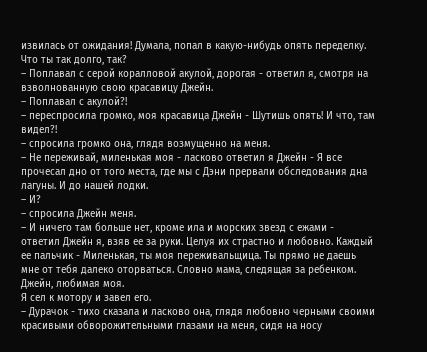извилась от ожидания! Думала, попал в какую-нибудь опять переделку. Что ты так долго, так?
– Поплавал с серой коралловой акулой, дорогая - ответил я, смотря на взволнованную свою красавицу Джейн.
– Поплавал с акулой?!
– переспросила громко, моя красавица Джейн - Шутишь опять! И что, там видел?!
– спросила громко она, глядя возмущенно на меня.
– Не переживай, миленькая моя - ласково ответил я Джейн - Я все прочесал дно от того места, где мы с Дэни прервали обследования дна лагуны. И до нашей лодки.
– И?
– спросила Джейн меня.
– И ничего там больше нет, кроме ила и морских звезд с ежами - ответил Джейн я, взяв ее за руки. Целуя их страстно и любовно. Каждый ее пальчик - Миленькая, ты моя переживальщица. Ты прямо не даешь мне от тебя далеко оторваться. Словно мама, следящая за ребенком. Джейн, любимая моя.
Я сел к мотору и завел его.
– Дурачок - тихо сказала и ласково она, глядя любовно черными своими красивыми обворожительными глазами на меня, сидя на носу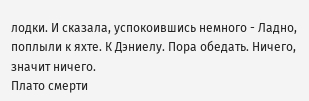лодки. И сказала, успокоившись немного - Ладно, поплыли к яхте. К Дэниелу. Пора обедать. Ничего, значит ничего.
Плато смерти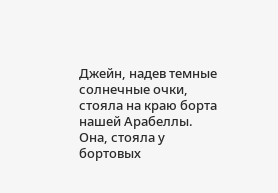Джейн, надев темные солнечные очки, стояла на краю борта нашей Арабеллы. Она, стояла у бортовых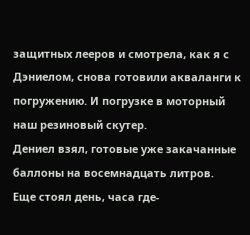защитных лееров и смотрела, как я с Дэниелом, снова готовили акваланги к погружению. И погрузке в моторный наш резиновый скутер.
Дениел взял, готовые уже закачанные баллоны на восемнадцать литров.
Еще стоял день, часа где-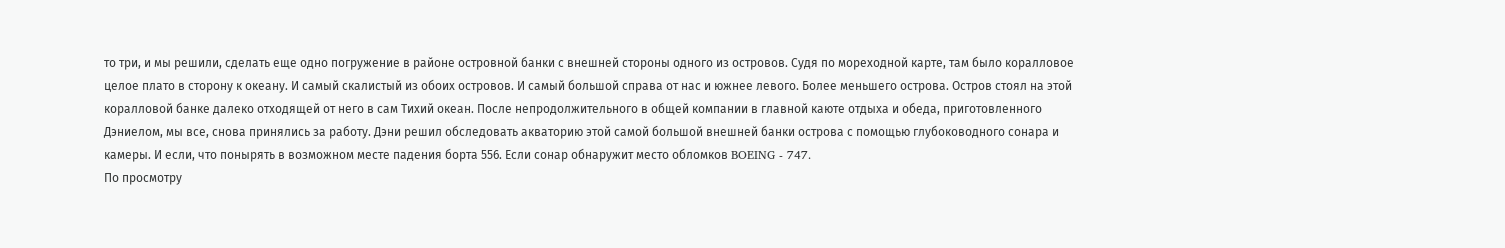то три, и мы решили, сделать еще одно погружение в районе островной банки с внешней стороны одного из островов. Судя по мореходной карте, там было коралловое целое плато в сторону к океану. И самый скалистый из обоих островов. И самый большой справа от нас и южнее левого. Более меньшего острова. Остров стоял на этой коралловой банке далеко отходящей от него в сам Тихий океан. После непродолжительного в общей компании в главной каюте отдыха и обеда, приготовленного Дэниелом, мы все, снова принялись за работу. Дэни решил обследовать акваторию этой самой большой внешней банки острова с помощью глубоководного сонара и камеры. И если, что понырять в возможном месте падения борта 556. Если сонар обнаружит место обломков BOEING - 747.
По просмотру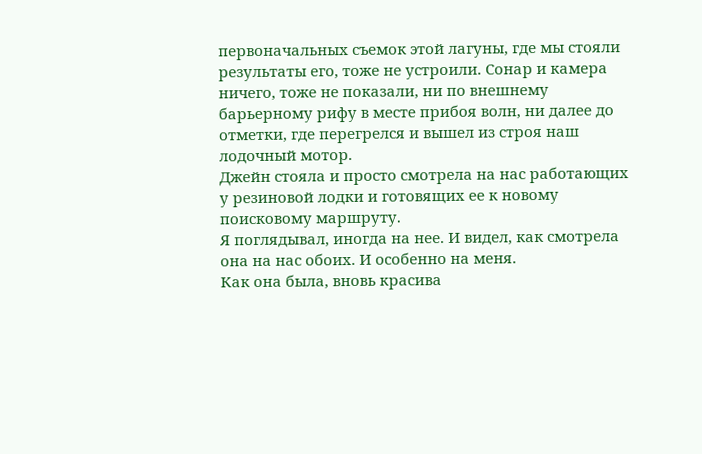первоначальных съемок этой лагуны, где мы стояли результаты его, тоже не устроили. Сонар и камера ничего, тоже не показали, ни по внешнему барьерному рифу в месте прибоя волн, ни далее до отметки, где перегрелся и вышел из строя наш лодочный мотор.
Джейн стояла и просто смотрела на нас работающих у резиновой лодки и готовящих ее к новому поисковому маршруту.
Я поглядывал, иногда на нее. И видел, как смотрела она на нас обоих. И особенно на меня.
Как она была, вновь красива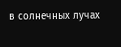в солнечных лучах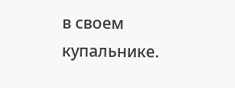в своем купальнике.